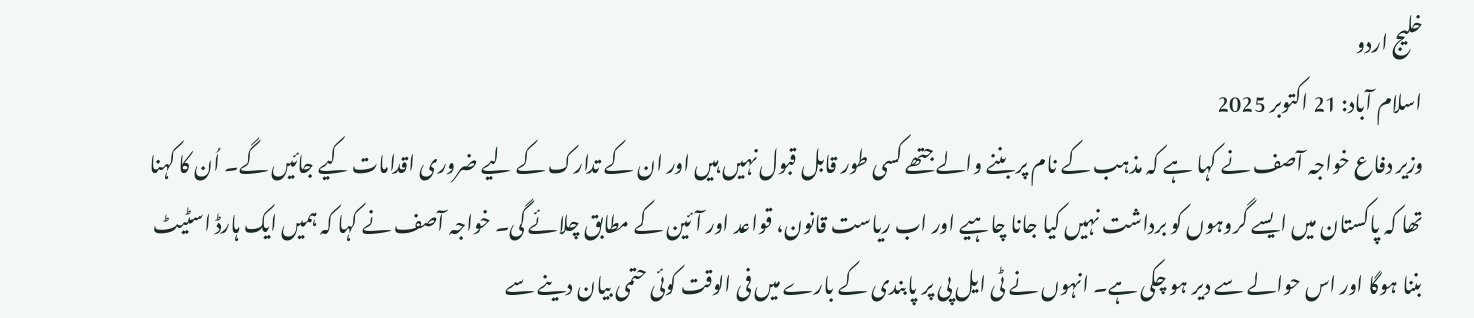خلیج اردو
اسلام آباد: 21 اکتوبر 2025
وزیر دفاع خواجہ آصف نے کہا ہے کہ مذہب کے نام پر بننے والے جتھے کسی طور قابل قبول نہیں ہیں اور ان کے تدارک کے لیے ضروری اقدامات کیے جائیں گے۔ اُن کا کہنا تھا کہ پاکستان میں ایسے گروہوں کو برداشت نہیں کیا جانا چاہیے اور اب ریاست قانون، قواعد اور آئین کے مطابق چلائے گی۔ خواجہ آصف نے کہا کہ ہمیں ایک ہارڈ اسٹیٹ بننا ہوگا اور اس حوالے سے دیر ہو چکی ہے۔ انہوں نے ٹی ایل پی پر پابندی کے بارے میں فی الوقت کوئی حتمی بیان دینے سے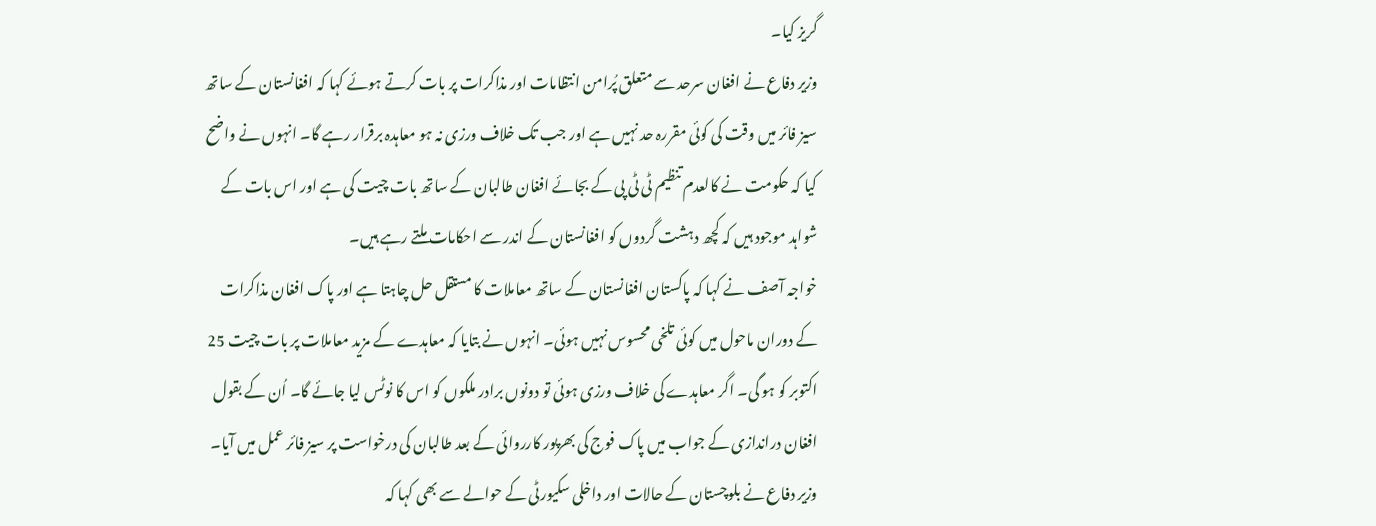گریز کیا۔
وزیر دفاع نے افغان سرحد سے متعلق پُرامن انتظامات اور مذاکرات پر بات کرتے ہوئے کہا کہ افغانستان کے ساتھ سیز فائر میں وقت کی کوئی مقررہ حد نہیں ہے اور جب تک خلاف ورزی نہ ہو معاہدہ برقرار رہے گا۔ انہوں نے واضح کیا کہ حکومت نے کالعدم تنظیم ٹی ٹی پی کے بجائے افغان طالبان کے ساتھ بات چیت کی ہے اور اس بات کے شواہد موجود ہیں کہ کچھ دہشت گردوں کو افغانستان کے اندر سے احکامات ملتے رہے ہیں۔
خواجہ آصف نے کہا کہ پاکستان افغانستان کے ساتھ معاملات کا مستقل حل چاہتا ہے اور پاک افغان مذاکرات کے دوران ماحول میں کوئی تلخی محسوس نہیں ہوئی۔ انہوں نے بتایا کہ معاہدے کے مزید معاملات پر بات چیت 25 اکتوبر کو ہو گی۔ اگر معاہدے کی خلاف ورزی ہوئی تو دونوں برادر ملکوں کو اس کا نوٹس لیا جائے گا۔ اُن کے بقول افغان دراندازی کے جواب میں پاک فوج کی بھرپور کارروائی کے بعد طالبان کی درخواست پر سیز فائر عمل میں آیا۔
وزیر دفاع نے بلوچستان کے حالات اور داخلی سکیورٹی کے حوالے سے بھی کہا کہ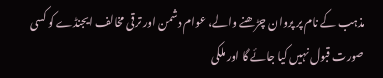مذہب کے نام پر پروان چڑھنے والے، عوام دشمن اور ترقی مخالف ایجنڈے کو کسی صورت قبول نہیں کیا جائے گا اور ملکی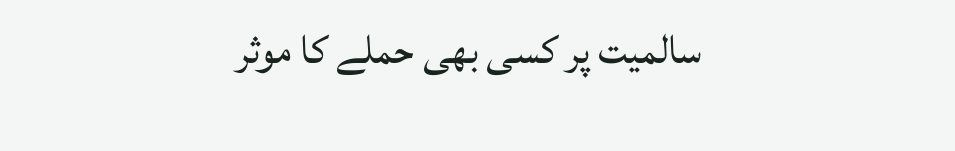سالمیت پر کسی بھی حملے کا موثر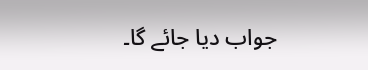جواب دیا جائے گا۔